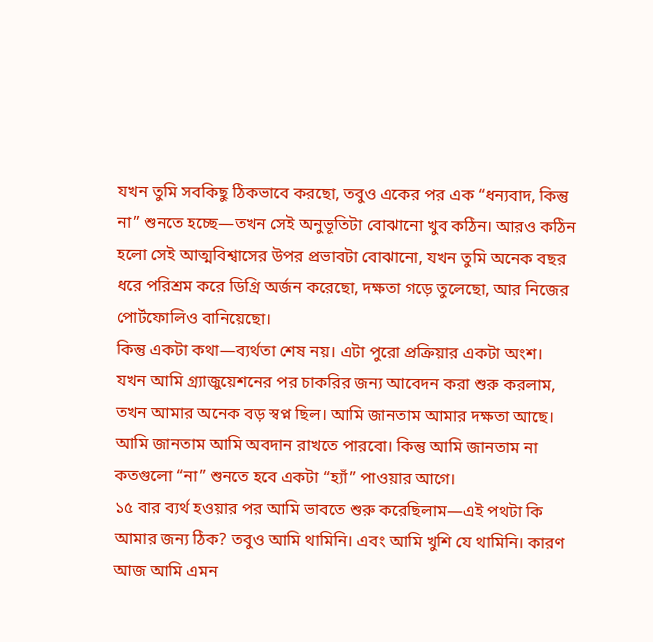যখন তুমি সবকিছু ঠিকভাবে করছো, তবুও একের পর এক “ধন্যবাদ, কিন্তু না” শুনতে হচ্ছে—তখন সেই অনুভূতিটা বোঝানো খুব কঠিন। আরও কঠিন হলো সেই আত্মবিশ্বাসের উপর প্রভাবটা বোঝানো, যখন তুমি অনেক বছর ধরে পরিশ্রম করে ডিগ্রি অর্জন করেছো, দক্ষতা গড়ে তুলেছো, আর নিজের পোর্টফোলিও বানিয়েছো।
কিন্তু একটা কথা—ব্যর্থতা শেষ নয়। এটা পুরো প্রক্রিয়ার একটা অংশ।
যখন আমি গ্র্যাজুয়েশনের পর চাকরির জন্য আবেদন করা শুরু করলাম, তখন আমার অনেক বড় স্বপ্ন ছিল। আমি জানতাম আমার দক্ষতা আছে। আমি জানতাম আমি অবদান রাখতে পারবো। কিন্তু আমি জানতাম না কতগুলো “না” শুনতে হবে একটা “হ্যাঁ” পাওয়ার আগে।
১৫ বার ব্যর্থ হওয়ার পর আমি ভাবতে শুরু করেছিলাম—এই পথটা কি আমার জন্য ঠিক? তবুও আমি থামিনি। এবং আমি খুশি যে থামিনি। কারণ আজ আমি এমন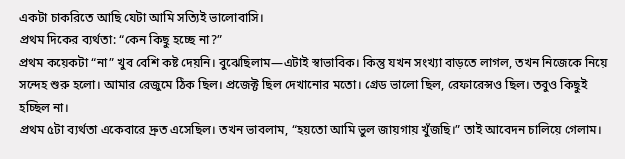একটা চাকরিতে আছি যেটা আমি সত্যিই ভালোবাসি।
প্রথম দিকের ব্যর্থতা: “কেন কিছু হচ্ছে না?”
প্রথম কয়েকটা “না” খুব বেশি কষ্ট দেয়নি। বুঝেছিলাম—এটাই স্বাভাবিক। কিন্তু যখন সংখ্যা বাড়তে লাগল, তখন নিজেকে নিয়ে সন্দেহ শুরু হলো। আমার রেজুমে ঠিক ছিল। প্রজেক্ট ছিল দেখানোর মতো। গ্রেড ভালো ছিল, রেফারেন্সও ছিল। তবুও কিছুই হচ্ছিল না।
প্রথম ৫টা ব্যর্থতা একেবারে দ্রুত এসেছিল। তখন ভাবলাম, “হয়তো আমি ভুল জায়গায় খুঁজছি।” তাই আবেদন চালিয়ে গেলাম।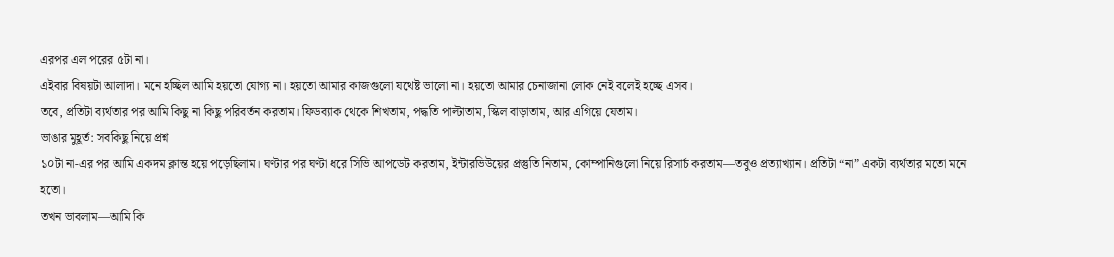এরপর এল পরের ৫টা না।
এইবার বিষয়টা আলাদা। মনে হচ্ছিল আমি হয়তো যোগ্য না। হয়তো আমার কাজগুলো যথেষ্ট ভালো না। হয়তো আমার চেনাজানা লোক নেই বলেই হচ্ছে এসব।
তবে, প্রতিটা ব্যর্থতার পর আমি কিছু না কিছু পরিবর্তন করতাম। ফিডব্যাক থেকে শিখতাম, পদ্ধতি পাল্টাতাম, স্কিল বাড়াতাম, আর এগিয়ে যেতাম।
ভাঙার মুহূর্ত: সবকিছু নিয়ে প্রশ্ন
১০টা না-এর পর আমি একদম ক্লান্ত হয়ে পড়েছিলাম। ঘণ্টার পর ঘণ্টা ধরে সিভি আপডেট করতাম, ইন্টারভিউয়ের প্রস্তুতি নিতাম, কোম্পানিগুলো নিয়ে রিসার্চ করতাম—তবুও প্রত্যাখ্যান। প্রতিটা “না” একটা ব্যর্থতার মতো মনে হতো।
তখন ভাবলাম—আমি কি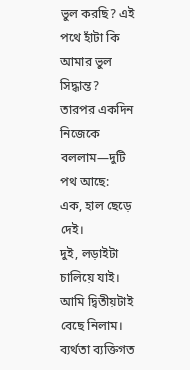ভুল করছি? এই পথে হাঁটা কি আমার ভুল সিদ্ধান্ত?
তারপর একদিন নিজেকে বললাম—দুটি পথ আছে:
এক, হাল ছেড়ে দেই।
দুই, লড়াইটা চালিয়ে যাই।
আমি দ্বিতীয়টাই বেছে নিলাম।
ব্যর্থতা ব্যক্তিগত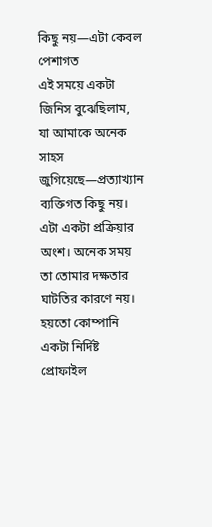কিছু নয়—এটা কেবল পেশাগত
এই সময়ে একটা জিনিস বুঝেছিলাম, যা আমাকে অনেক সাহস জুগিয়েছে—প্রত্যাখ্যান ব্যক্তিগত কিছু নয়। এটা একটা প্রক্রিয়ার অংশ। অনেক সময় তা তোমার দক্ষতার ঘাটতির কারণে নয়। হয়তো কোম্পানি একটা নির্দিষ্ট প্রোফাইল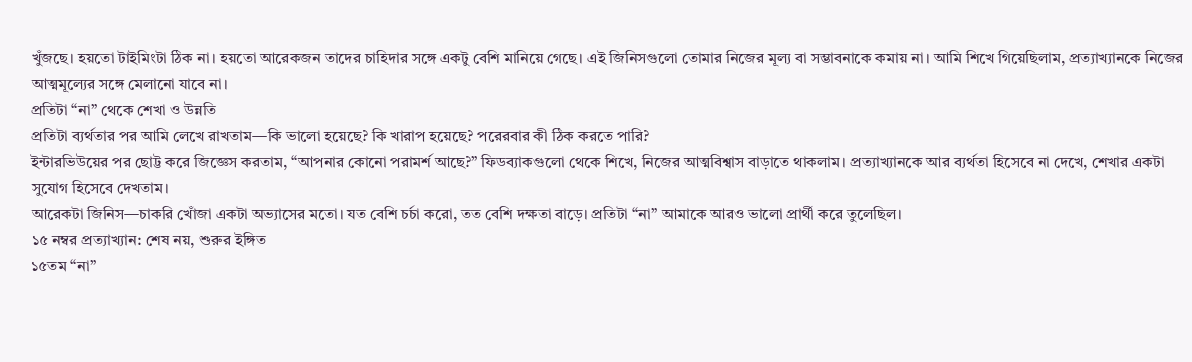খুঁজছে। হয়তো টাইমিংটা ঠিক না। হয়তো আরেকজন তাদের চাহিদার সঙ্গে একটু বেশি মানিয়ে গেছে। এই জিনিসগুলো তোমার নিজের মূল্য বা সম্ভাবনাকে কমায় না। আমি শিখে গিয়েছিলাম, প্রত্যাখ্যানকে নিজের আত্মমূল্যের সঙ্গে মেলানো যাবে না।
প্রতিটা “না” থেকে শেখা ও উন্নতি
প্রতিটা ব্যর্থতার পর আমি লেখে রাখতাম—কি ভালো হয়েছে? কি খারাপ হয়েছে? পরেরবার কী ঠিক করতে পারি?
ইন্টারভিউয়ের পর ছোট্ট করে জিজ্ঞেস করতাম, “আপনার কোনো পরামর্শ আছে?” ফিডব্যাকগুলো থেকে শিখে, নিজের আত্মবিশ্বাস বাড়াতে থাকলাম। প্রত্যাখ্যানকে আর ব্যর্থতা হিসেবে না দেখে, শেখার একটা সুযোগ হিসেবে দেখতাম।
আরেকটা জিনিস—চাকরি খোঁজা একটা অভ্যাসের মতো। যত বেশি চর্চা করো, তত বেশি দক্ষতা বাড়ে। প্রতিটা “না” আমাকে আরও ভালো প্রার্থী করে তুলেছিল।
১৫ নম্বর প্রত্যাখ্যান: শেষ নয়, শুরুর ইঙ্গিত
১৫তম “না”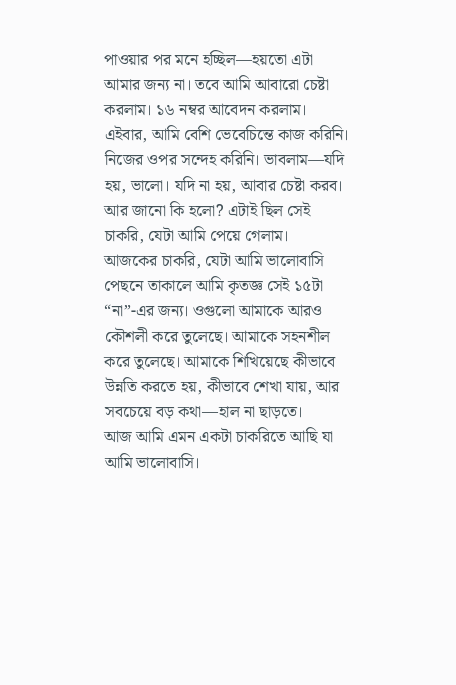পাওয়ার পর মনে হচ্ছিল—হয়তো এটা আমার জন্য না। তবে আমি আবারো চেষ্টা করলাম। ১৬ নম্বর আবেদন করলাম।
এইবার, আমি বেশি ভেবেচিন্তে কাজ করিনি। নিজের ওপর সন্দেহ করিনি। ভাবলাম—যদি হয়, ভালো। যদি না হয়, আবার চেষ্টা করব। আর জানো কি হলো? এটাই ছিল সেই চাকরি, যেটা আমি পেয়ে গেলাম।
আজকের চাকরি, যেটা আমি ভালোবাসি
পেছনে তাকালে আমি কৃতজ্ঞ সেই ১৫টা “না”-এর জন্য। ওগুলো আমাকে আরও কৌশলী করে তুলেছে। আমাকে সহনশীল করে তুলেছে। আমাকে শিখিয়েছে কীভাবে উন্নতি করতে হয়, কীভাবে শেখা যায়, আর সবচেয়ে বড় কথা—হাল না ছাড়তে।
আজ আমি এমন একটা চাকরিতে আছি যা আমি ভালোবাসি।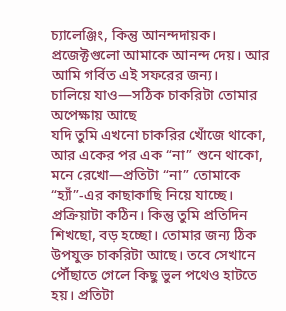চ্যালেঞ্জিং, কিন্তু আনন্দদায়ক। প্রজেক্টগুলো আমাকে আনন্দ দেয়। আর আমি গর্বিত এই সফরের জন্য।
চালিয়ে যাও—সঠিক চাকরিটা তোমার অপেক্ষায় আছে
যদি তুমি এখনো চাকরির খোঁজে থাকো, আর একের পর এক “না” শুনে থাকো, মনে রেখো—প্রতিটা “না” তোমাকে “হ্যাঁ”-এর কাছাকাছি নিয়ে যাচ্ছে। প্রক্রিয়াটা কঠিন। কিন্তু তুমি প্রতিদিন শিখছো, বড় হচ্ছো। তোমার জন্য ঠিক উপযুক্ত চাকরিটা আছে। তবে সেখানে পৌঁছাতে গেলে কিছু ভুল পথেও হাটতে হয়। প্রতিটা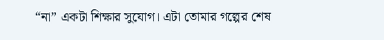“না” একটা শিক্ষার সুযোগ। এটা তোমার গল্পের শেষ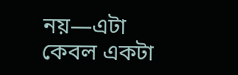নয়—এটা কেবল একটা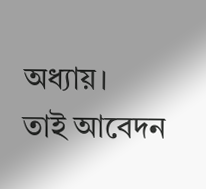অধ্যায়।
তাই আবেদন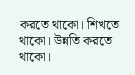করতে থাকো। শিখতে থাকো। উন্নতি করতে থাকো।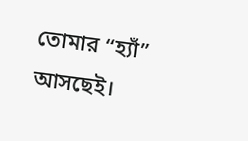তোমার “হ্যাঁ” আসছেই।